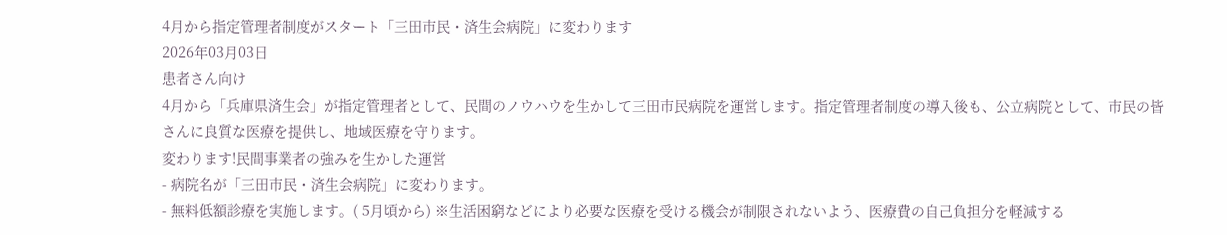4月から指定管理者制度がスタート「三田市民・済生会病院」に変わります
2026年03月03日
患者さん向け
4月から「兵庫県済生会」が指定管理者として、民間のノウハウを生かして三田市民病院を運営します。指定管理者制度の導入後も、公立病院として、市民の皆さんに良質な医療を提供し、地域医療を守ります。
変わります!民間事業者の強みを生かした運営
- 病院名が「三田市民・済生会病院」に変わります。
- 無料低額診療を実施します。( 5月頃から) ※生活困窮などにより必要な医療を受ける機会が制限されないよう、医療費の自己負担分を軽減する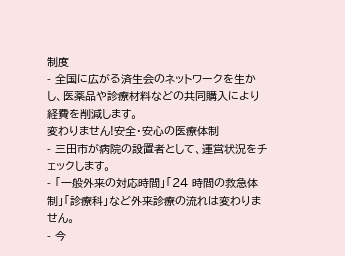制度
- 全国に広がる済生会のネットワークを生かし、医薬品や診療材料などの共同購入により経費を削減します。
変わりません!安全・安心の医療体制
- 三田市が病院の設置者として、運営状況をチェックします。
- 「一般外来の対応時間」「24 時間の救急体制」「診療科」など外来診療の流れは変わりません。
- 今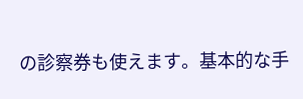の診察券も使えます。基本的な手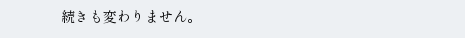続きも変わりません。